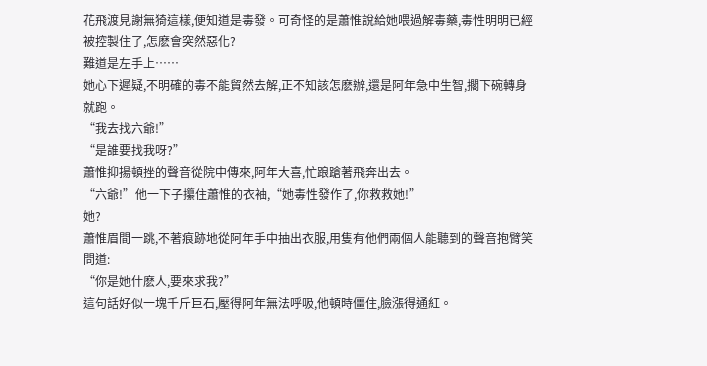花飛渡見謝無猗這樣,便知道是毒發。可奇怪的是蕭惟說給她喂過解毒藥,毒性明明已經被控製住了,怎麽會突然惡化?
難道是左手上……
她心下遲疑,不明確的毒不能貿然去解,正不知該怎麽辦,還是阿年急中生智,擱下碗轉身就跑。
“我去找六爺!”
“是誰要找我呀?”
蕭惟抑揚頓挫的聲音從院中傳來,阿年大喜,忙踉蹌著飛奔出去。
“六爺!”他一下子攥住蕭惟的衣袖,“她毒性發作了,你救救她!”
她?
蕭惟眉間一跳,不著痕跡地從阿年手中抽出衣服,用隻有他們兩個人能聽到的聲音抱臂笑問道:
“你是她什麽人,要來求我?”
這句話好似一塊千斤巨石,壓得阿年無法呼吸,他頓時僵住,臉漲得通紅。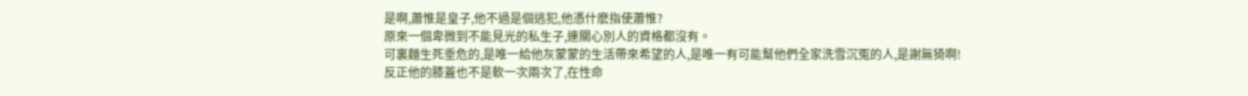是啊,蕭惟是皇子,他不過是個逃犯,他憑什麽指使蕭惟?
原來一個卑微到不能見光的私生子,連關心別人的資格都沒有。
可裏麵生死垂危的,是唯一給他灰蒙蒙的生活帶來希望的人,是唯一有可能幫他們全家洗雪沉冤的人,是謝無猗啊!
反正他的膝蓋也不是軟一次兩次了,在性命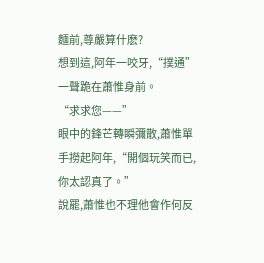麵前,尊嚴算什麽?
想到這,阿年一咬牙,“撲通”一聲跪在蕭惟身前。
“求求您——”
眼中的鋒芒轉瞬彌散,蕭惟單手撈起阿年,“開個玩笑而已,你太認真了。”
說罷,蕭惟也不理他會作何反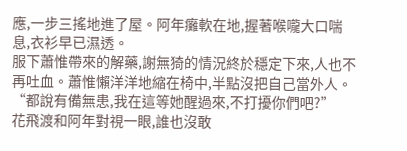應,一步三搖地進了屋。阿年癱軟在地,握著喉嚨大口喘息,衣衫早已濕透。
服下蕭惟帶來的解藥,謝無猗的情況終於穩定下來,人也不再吐血。蕭惟懶洋洋地縮在椅中,半點沒把自己當外人。
“都說有備無患,我在這等她醒過來,不打擾你們吧?”
花飛渡和阿年對視一眼,誰也沒敢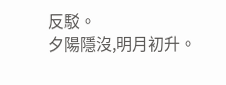反駁。
夕陽隱沒,明月初升。